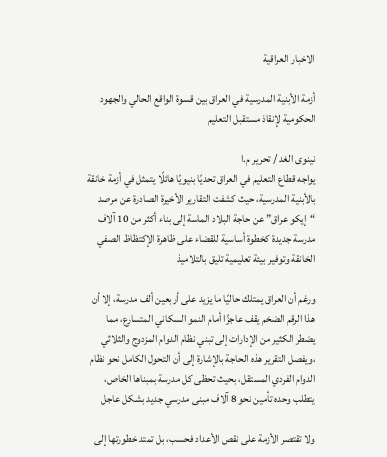الاخبار العراقية

أزمة الأبنية المدرسية في العراق بين قسوة الواقع الحالي والجهود الحكومية لإنقاذ مستقبل التعليم

نينوى الغد / تحرير م.ا
يواجه قطاع التعليم في العراق تحديًا بنيويًا هائلًا يتمثل في أزمة خانقة بالأبنية المدرسية، حيث كشفت التقارير الأخيرة الصادرة عن مرصد “إيكو عراق” عن حاجة البلاد الماسة إلى بناء أكثر من 10 آلاف مدرسة جديدة كخطوة أساسية للقضاء على ظاهرة الإكتظاظ الصفي الخانقة وتوفير بيئة تعليمية تليق بالتلاميذ

ورغم أن العراق يمتلك حاليًا ما يزيد على أربعين ألف مدرسة، إلا أن هذا الرقم الضخم يقف عاجزًا أمام النمو السكاني المتسارع، مما يضطر الكثير من الإدارات إلى تبني نظام الدوام المزدوج والثلاثي ،ويفصل التقرير هذه الحاجة بالإشارة إلى أن التحول الكامل نحو نظام الدوام الفردي المستقل، بحيث تحظى كل مدرسة بمبناها الخاص، يتطلب وحده تأمين نحو 8 آلاف مبنى مدرسي جديد بشكل عاجل

ولا تقتصر الأزمة على نقص الأعداد فحسب، بل تمتد خطورتها إلى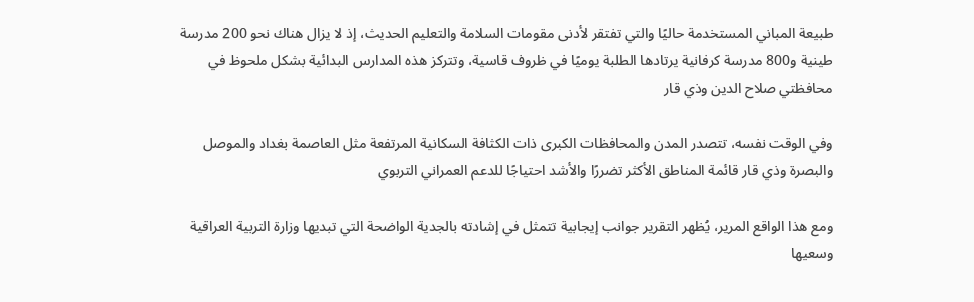طبيعة المباني المستخدمة حاليًا والتي تفتقر لأدنى مقومات السلامة والتعليم الحديث، إذ لا يزال هناك نحو 200 مدرسة طينية و800 مدرسة كرفانية يرتادها الطلبة يوميًا في ظروف قاسية، وتتركز هذه المدارس البدائية بشكل ملحوظ في محافظتي صلاح الدين وذي قار

وفي الوقت نفسه، تتصدر المدن والمحافظات الكبرى ذات الكثافة السكانية المرتفعة مثل العاصمة بغداد والموصل والبصرة وذي قار قائمة المناطق الأكثر تضررًا والأشد احتياجًا للدعم العمراني التربوي

ومع هذا الواقع المرير، يُظهر التقرير جوانب إيجابية تتمثل في إشادته بالجدية الواضحة التي تبديها وزارة التربية العراقية وسعيها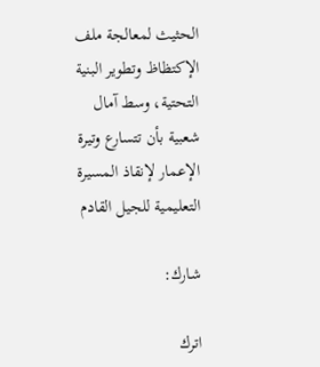الحثيث لمعالجة ملف الإكتظاظ وتطوير البنية التحتية، وسط آمال شعبية بأن تتسارع وتيرة الإعمار لإنقاذ المسيرة التعليمية للجيل القادم

شارك:

اترك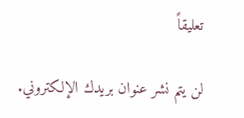تعليقاً

لن يتم نشر عنوان بريدك الإلكتروني.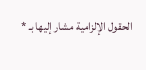الحقول الإلزامية مشار إليها بـ *